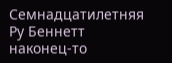Семнадцатилетняя Ру Беннетт наконец-то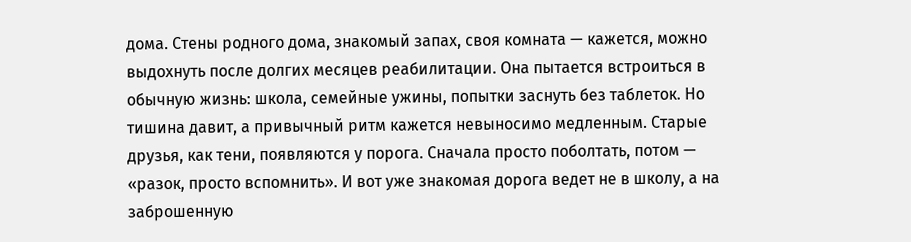дома. Стены родного дома, знакомый запах, своя комната — кажется, можно выдохнуть после долгих месяцев реабилитации. Она пытается встроиться в обычную жизнь: школа, семейные ужины, попытки заснуть без таблеток. Но тишина давит, а привычный ритм кажется невыносимо медленным. Старые друзья, как тени, появляются у порога. Сначала просто поболтать, потом — «разок, просто вспомнить». И вот уже знакомая дорога ведет не в школу, а на заброшенную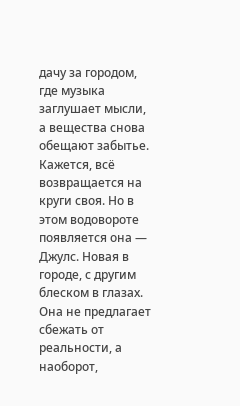дачу за городом, где музыка заглушает мысли, а вещества снова обещают забытье.
Кажется, всё возвращается на круги своя. Но в этом водовороте появляется она — Джулс. Новая в городе, с другим блеском в глазах. Она не предлагает сбежать от реальности, а наоборот,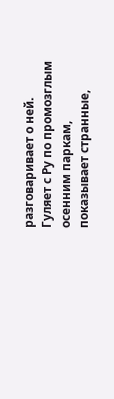разговаривает о ней. Гуляет с Ру по промозглым осенним паркам, показывает странные,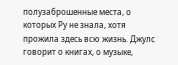полузаброшенные места, о которых Ру не знала, хотя прожила здесь всю жизнь. Джулс говорит о книгах, о музыке,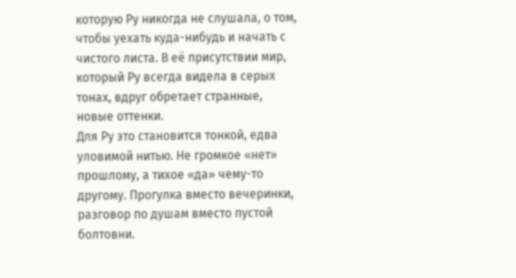которую Ру никогда не слушала, о том, чтобы уехать куда-нибудь и начать с чистого листа. В её присутствии мир, который Ру всегда видела в серых тонах, вдруг обретает странные, новые оттенки.
Для Ру это становится тонкой, едва уловимой нитью. Не громкое «нет» прошлому, а тихое «да» чему-то другому. Прогулка вместо вечеринки, разговор по душам вместо пустой болтовни.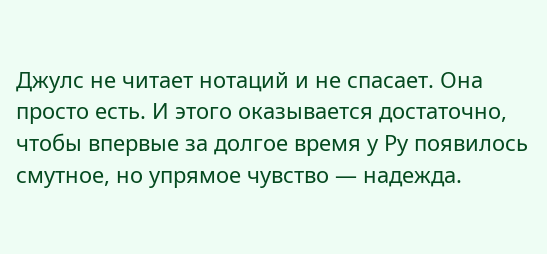Джулс не читает нотаций и не спасает. Она просто есть. И этого оказывается достаточно, чтобы впервые за долгое время у Ру появилось смутное, но упрямое чувство — надежда.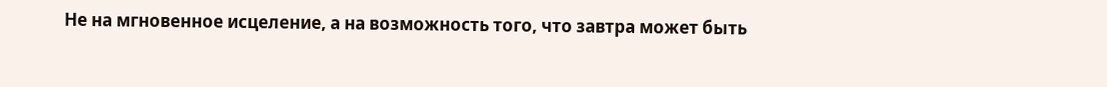Не на мгновенное исцеление, а на возможность того, что завтра может быть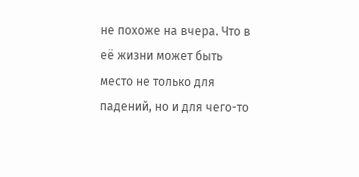не похоже на вчера. Что в её жизни может быть место не только для падений, но и для чего-то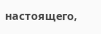настоящего,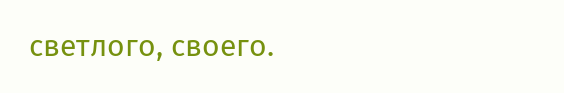светлого, своего.